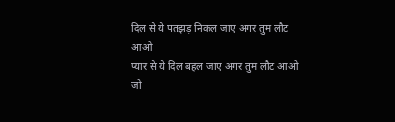दिल से ये पतझड़ निकल जाए अगर तुम लौट आओ
प्यार से ये दिल बहल जाए अगर तुम लौट आओ
जो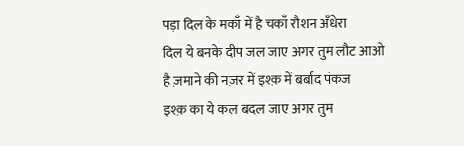पड़ा दिल के मकाँ में है चकाँ रौशन अँधेरा
दिल ये बनके दीप जल जाए अगर तुम लौट आओ
है ज़माने की नज़र में इश्क़ में बर्बाद पंकज
इश्क़ का ये कल बदल जाए अगर तुम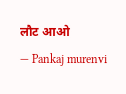लौट आओ
— Pankaj murenvi